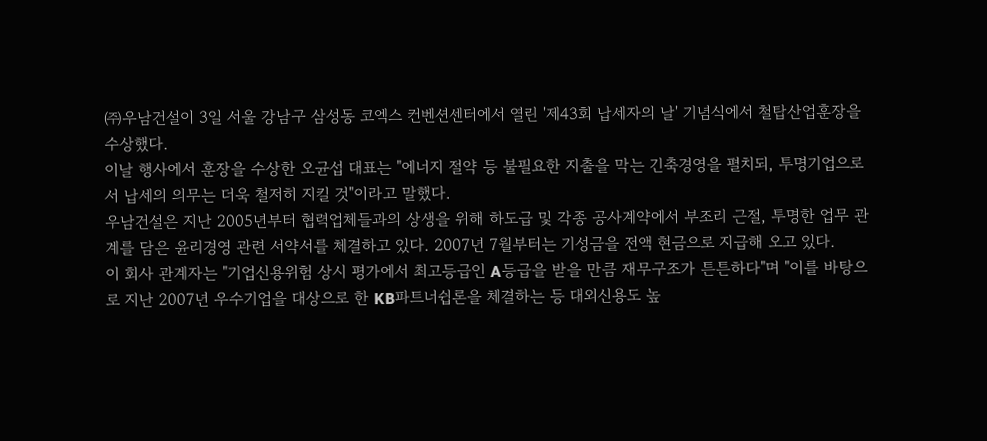㈜우남건설이 3일 서울 강남구 삼성동 코엑스 컨벤션센터에서 열린 '제43회 납세자의 날' 기념식에서 철탑산업훈장을 수상했다.
이날 행사에서 훈장을 수상한 오균섭 대표는 "에너지 절약 등 불필요한 지출을 막는 긴축경영을 펼치되, 투명기업으로서 납세의 의무는 더욱 철저히 지킬 것"이라고 말했다.
우남건설은 지난 2005년부터 협력업체들과의 상생을 위해 하도급 및 각종 공사계약에서 부조리 근절, 투명한 업무 관계를 담은 윤리경영 관련 서약서를 체결하고 있다. 2007년 7월부터는 기성금을 전액 현금으로 지급해 오고 있다.
이 회사 관계자는 "기업신용위험 상시 평가에서 최고등급인 A등급을 받을 만큼 재무구조가 튼튼하다"며 "이를 바탕으로 지난 2007년 우수기업을 대상으로 한 KB파트너쉽론을 체결하는 등 대외신용도 높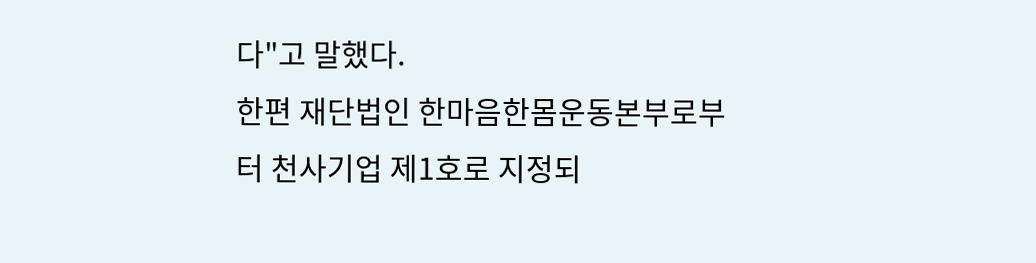다"고 말했다.
한편 재단법인 한마음한몸운동본부로부터 천사기업 제1호로 지정되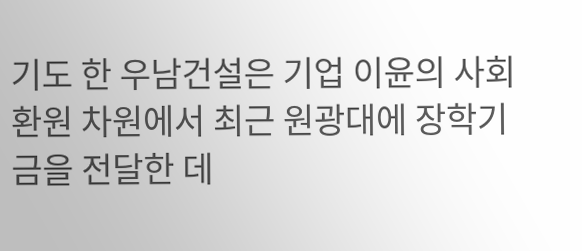기도 한 우남건설은 기업 이윤의 사회 환원 차원에서 최근 원광대에 장학기금을 전달한 데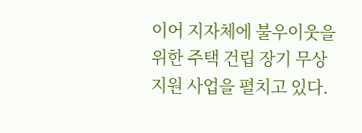이어 지자체에 불우이웃을 위한 주택 건립 장기 무상지원 사업을 펼치고 있다.